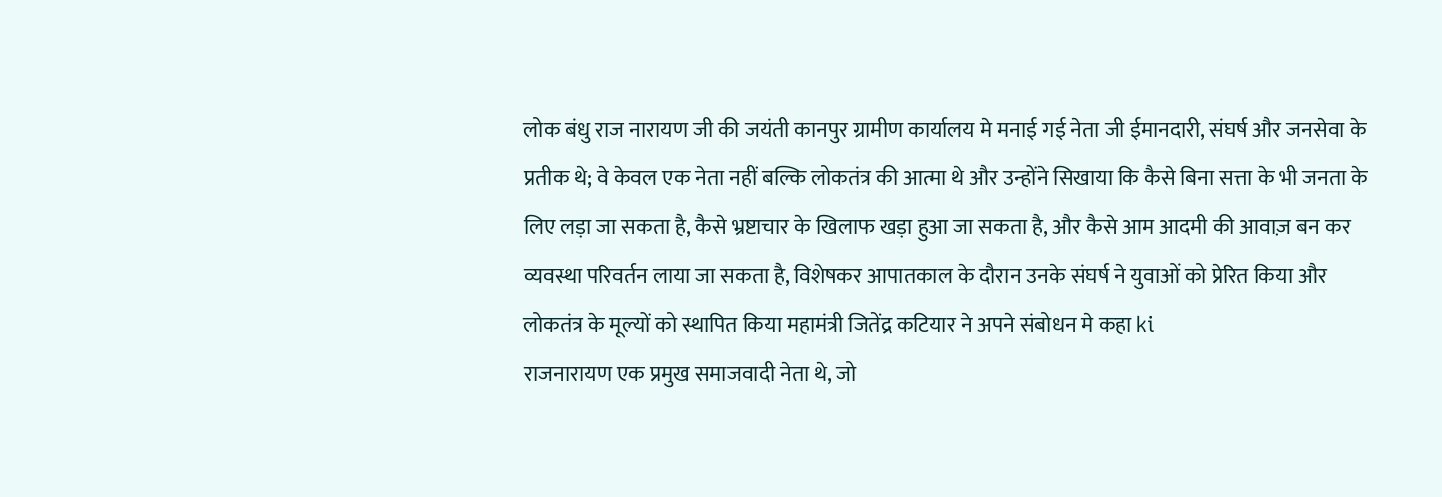लोक बंधु राज नारायण जी की जयंती कानपुर ग्रामीण कार्यालय मे मनाई गई नेता जी ईमानदारी, संघर्ष और जनसेवा के प्रतीक थे; वे केवल एक नेता नहीं बल्कि लोकतंत्र की आत्मा थे और उन्होंने सिखाया कि कैसे बिना सत्ता के भी जनता के लिए लड़ा जा सकता है, कैसे भ्रष्टाचार के खिलाफ खड़ा हुआ जा सकता है, और कैसे आम आदमी की आवाज़ बन कर व्यवस्था परिवर्तन लाया जा सकता है, विशेषकर आपातकाल के दौरान उनके संघर्ष ने युवाओं को प्रेरित किया और लोकतंत्र के मूल्यों को स्थापित किया महामंत्री जितेंद्र कटियार ने अपने संबोधन मे कहा ki
राजनारायण एक प्रमुख समाजवादी नेता थे, जो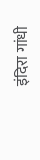इंदिरा गांधी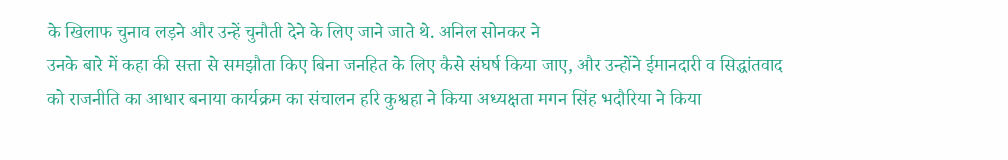के खिलाफ चुनाव लड़ने और उन्हें चुनौती देने के लिए जाने जाते थे. अनिल सोनकर ने
उनके बारे में कहा की सत्ता से समझौता किए बिना जनहित के लिए कैसे संघर्ष किया जाए, और उन्होंने ईमानदारी व सिद्धांतवाद को राजनीति का आधार बनाया कार्यक्रम का संचालन हरि कुश्वहा ने किया अध्यक्षता मगन सिंह भदौरिया ने किया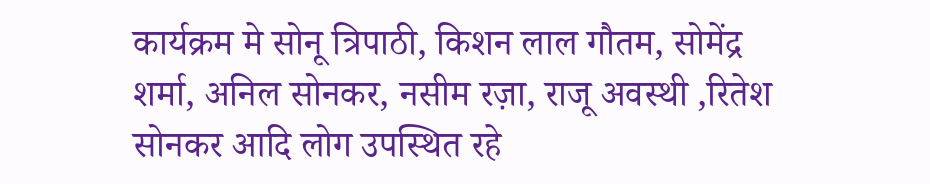कार्यक्रम मे सोनू त्रिपाठी, किशन लाल गौतम, सोमेंद्र शर्मा, अनिल सोनकर, नसीम रज़ा, राजू अवस्थी ,रितेश सोनकर आदि लोग उपस्थित रहे